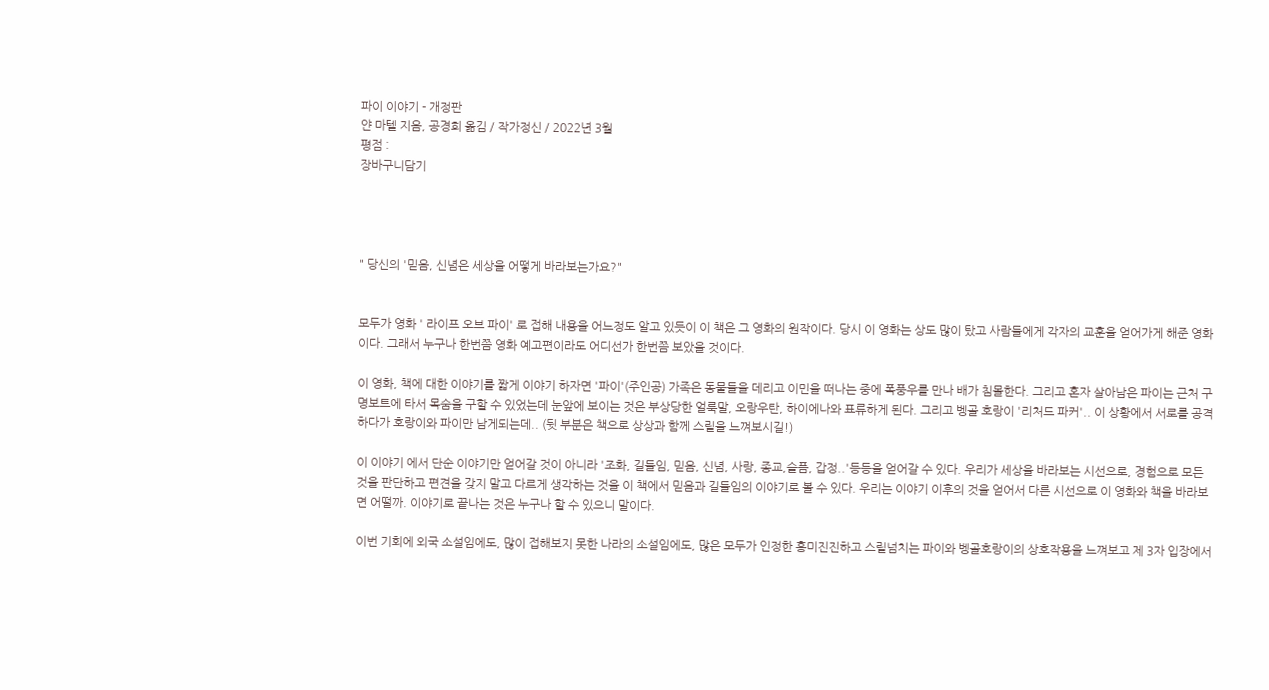파이 이야기 - 개정판
얀 마텔 지음, 공경희 옮김 / 작가정신 / 2022년 3월
평점 :
장바구니담기




" 당신의 '믿음, 신념은 세상을 어떻게 바라보는가요?"


모두가 영화 ' 라이프 오브 파이' 로 접해 내용을 어느정도 알고 있듯이 이 책은 그 영화의 원작이다. 당시 이 영화는 상도 많이 탔고 사람들에게 각자의 교훈을 얻어가게 해준 영화이다. 그래서 누구나 한번쯤 영화 예고편이라도 어디선가 한번쯤 보았을 것이다.

이 영화, 책에 대한 이야기를 짧게 이야기 하자면 '파이'(주인공) 가족은 동물들을 데리고 이민을 떠나는 중에 폭풍우를 만나 배가 침몰한다. 그리고 혼자 살아남은 파이는 근처 구명보트에 타서 목숨을 구할 수 있었는데 눈앞에 보이는 것은 부상당한 얼룩말, 오랑우탄, 하이에나와 표류하게 된다. 그리고 벵골 호랑이 '리처드 파커'.. 이 상황에서 서로를 공격하다가 호랑이와 파이만 남게되는데.. (뒷 부분은 책으로 상상과 함께 스릴을 느껴보시길!)

이 이야기 에서 단순 이야기만 얻어갈 것이 아니라 '조화, 길들임, 믿음, 신념, 사랑, 종교,슬픔, 갑정..'등등을 얻어갈 수 있다. 우리가 세상을 바라보는 시선으로, 경험으로 모든 것을 판단하고 편견을 갖지 말고 다르게 생각하는 것을 이 책에서 믿음과 길들임의 이야기로 볼 수 있다. 우리는 이야기 이후의 것을 얻어서 다른 시선으로 이 영화와 책을 바라보면 어떨까. 이야기로 끝나는 것은 누구나 할 수 있으니 말이다.

이번 기회에 외국 소설임에도, 많이 접해보지 못한 나라의 소설임에도, 많은 모두가 인정한 흥미진진하고 스릴넘치는 파이와 벵골호랑이의 상호작용을 느껴보고 제 3자 입장에서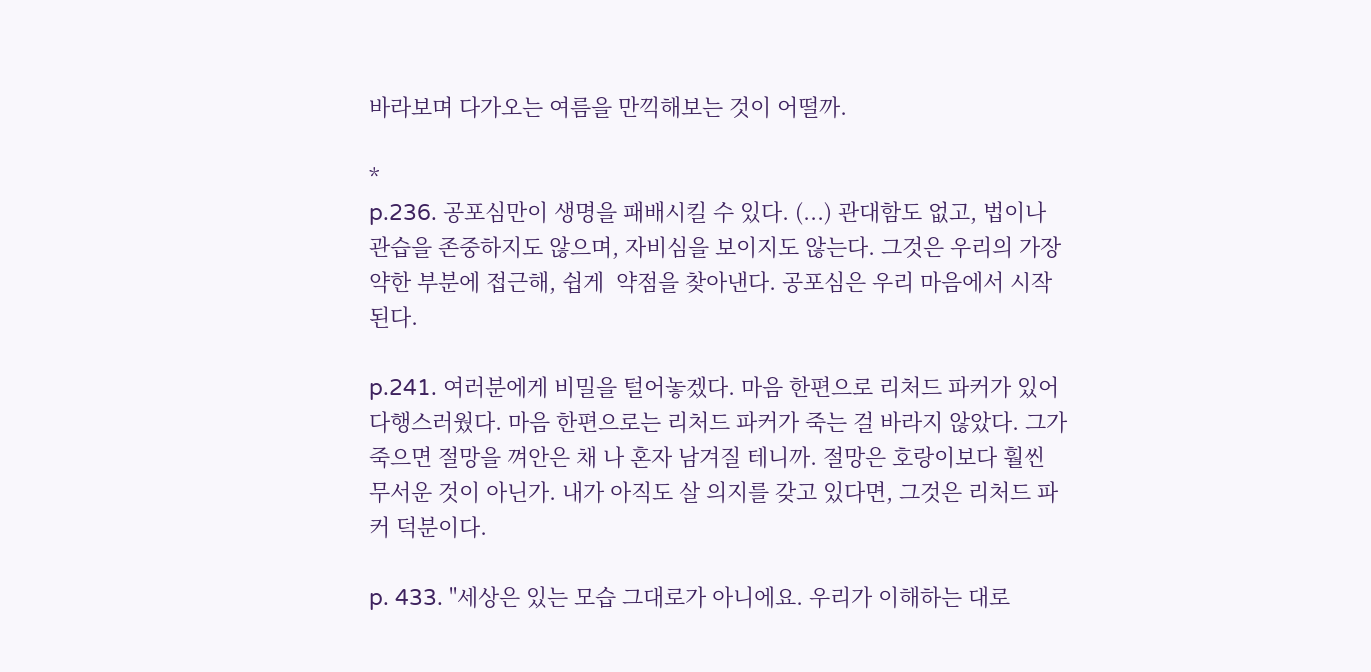바라보며 다가오는 여름을 만끽해보는 것이 어떨까.

*
p.236. 공포심만이 생명을 패배시킬 수 있다. (...) 관대함도 없고, 법이나 관습을 존중하지도 않으며, 자비심을 보이지도 않는다. 그것은 우리의 가장 약한 부분에 접근해, 쉽게  약점을 찾아낸다. 공포심은 우리 마음에서 시작된다.

p.241. 여러분에게 비밀을 털어놓겠다. 마음 한편으로 리처드 파커가 있어 다행스러웠다. 마음 한편으로는 리처드 파커가 죽는 걸 바라지 않았다. 그가 죽으면 절망을 껴안은 채 나 혼자 남겨질 테니까. 절망은 호랑이보다 훨씬 무서운 것이 아닌가. 내가 아직도 살 의지를 갖고 있다면, 그것은 리처드 파커 덕분이다.

p. 433. "세상은 있는 모습 그대로가 아니에요. 우리가 이해하는 대로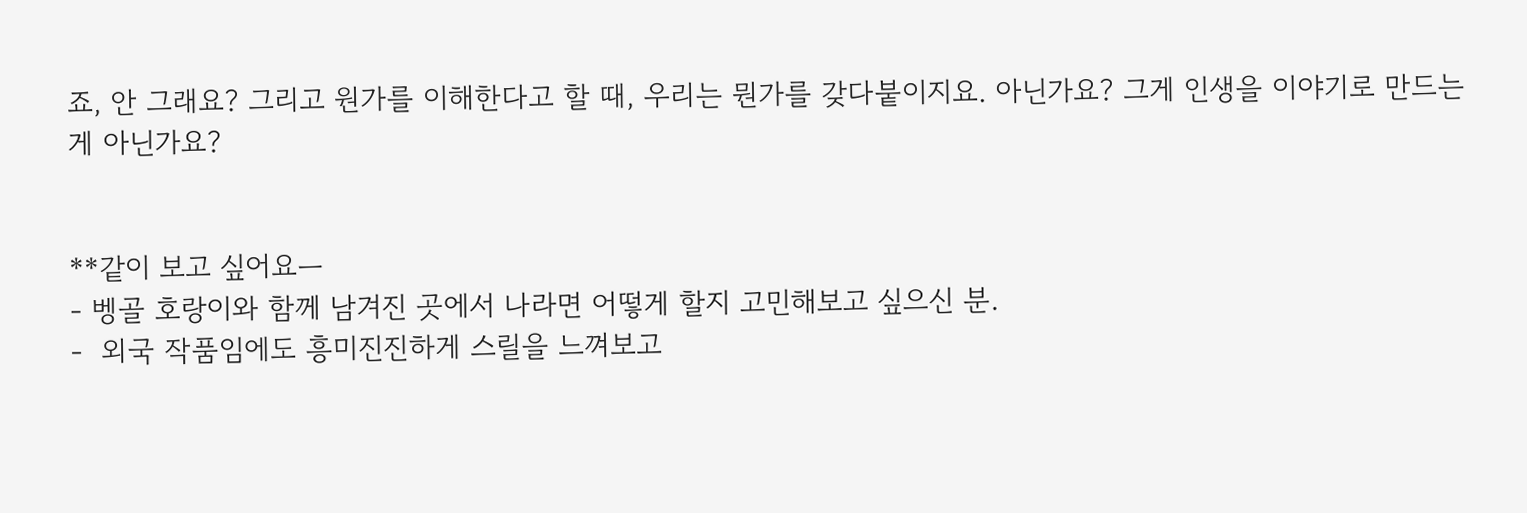죠, 안 그래요? 그리고 원가를 이해한다고 할 때, 우리는 뭔가를 갖다붙이지요. 아닌가요? 그게 인생을 이야기로 만드는게 아닌가요?


**같이 보고 싶어요ㅡ
- 벵골 호랑이와 함께 남겨진 곳에서 나라면 어떻게 할지 고민해보고 싶으신 분.
-  외국 작품임에도 흥미진진하게 스릴을 느껴보고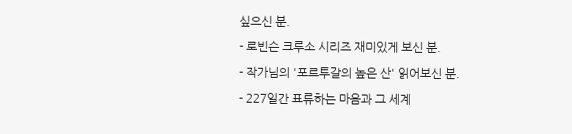싶으신 분.
- 로빈슨 크루소 시리즈 재미있게 보신 분.
- 작가님의 '포르투갈의 높은 산' 읽어보신 분.
- 227일간 표류하는 마음과 그 세계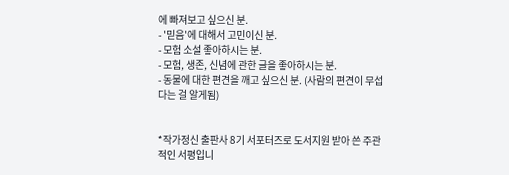에 빠져보고 싶으신 분.
- '믿음'에 대해서 고민이신 분.
- 모험 소설 좋아하시는 분.
- 모험, 생존, 신념에 관한 글을 좋아하시는 분.
- 동물에 대한 편견을 깨고 싶으신 분. (사람의 편견이 무섭다는 걸 알게됨)


*작가정신 출판사 8기 서포터즈로 도서지원 받아 쓴 주관적인 서평입니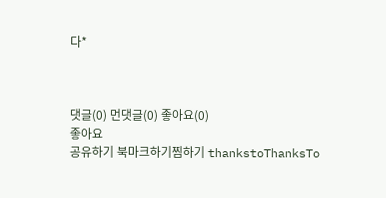다*



댓글(0) 먼댓글(0) 좋아요(0)
좋아요
공유하기 북마크하기찜하기 thankstoThanksTo